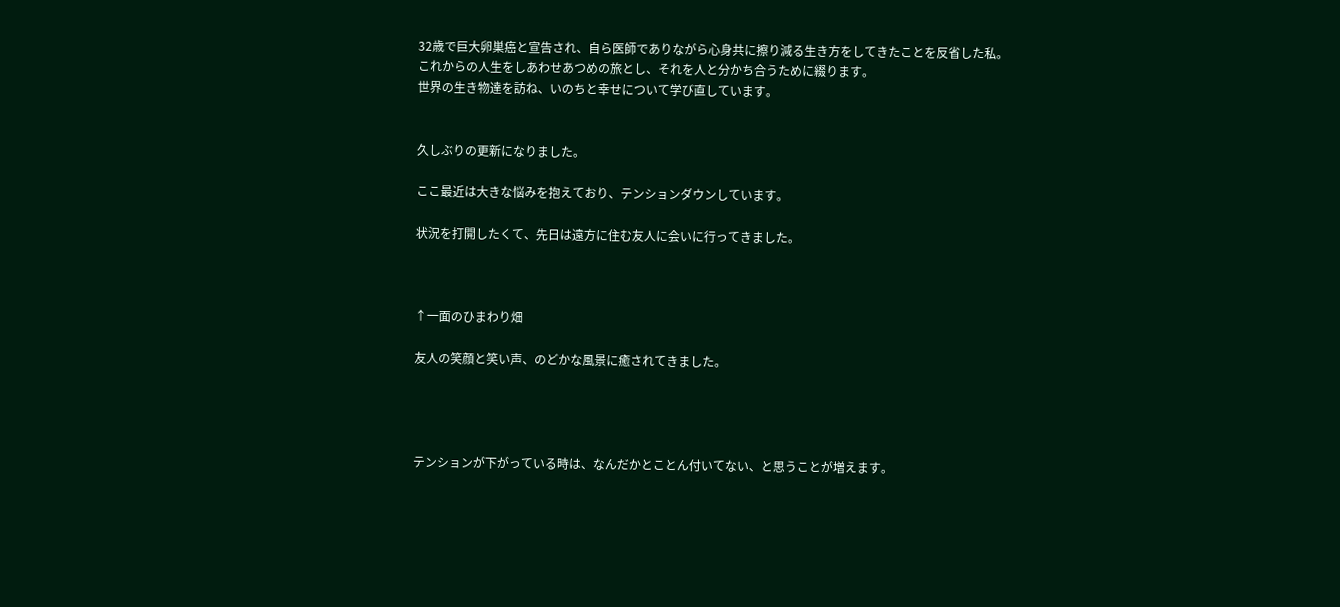32歳で巨大卵巣癌と宣告され、自ら医師でありながら心身共に擦り減る生き方をしてきたことを反省した私。
これからの人生をしあわせあつめの旅とし、それを人と分かち合うために綴ります。
世界の生き物達を訪ね、いのちと幸せについて学び直しています。


久しぶりの更新になりました。

ここ最近は大きな悩みを抱えており、テンションダウンしています。

状況を打開したくて、先日は遠方に住む友人に会いに行ってきました。



↑一面のひまわり畑

友人の笑顔と笑い声、のどかな風景に癒されてきました。




テンションが下がっている時は、なんだかとことん付いてない、と思うことが増えます。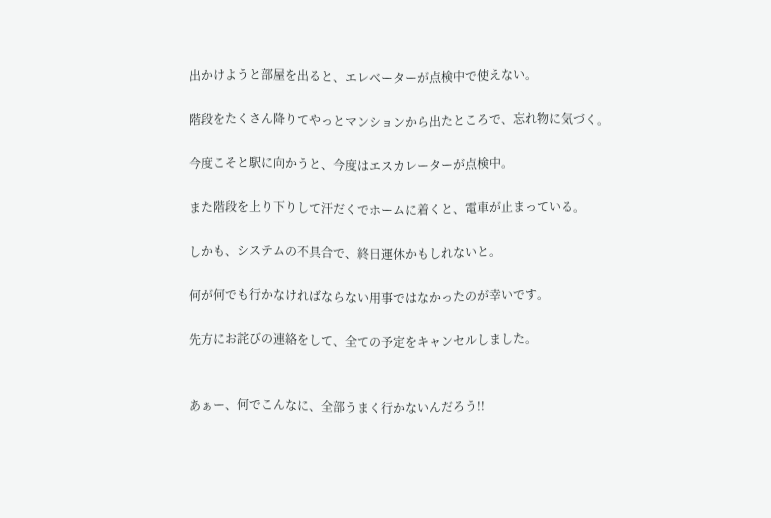出かけようと部屋を出ると、エレベーターが点検中で使えない。

階段をたくさん降りてやっとマンションから出たところで、忘れ物に気づく。

今度こそと駅に向かうと、今度はエスカレーターが点検中。

また階段を上り下りして汗だくでホームに着くと、電車が止まっている。

しかも、システムの不具合で、終日運休かもしれないと。

何が何でも行かなければならない用事ではなかったのが幸いです。

先方にお詫びの連絡をして、全ての予定をキャンセルしました。


あぁー、何でこんなに、全部うまく行かないんだろう!!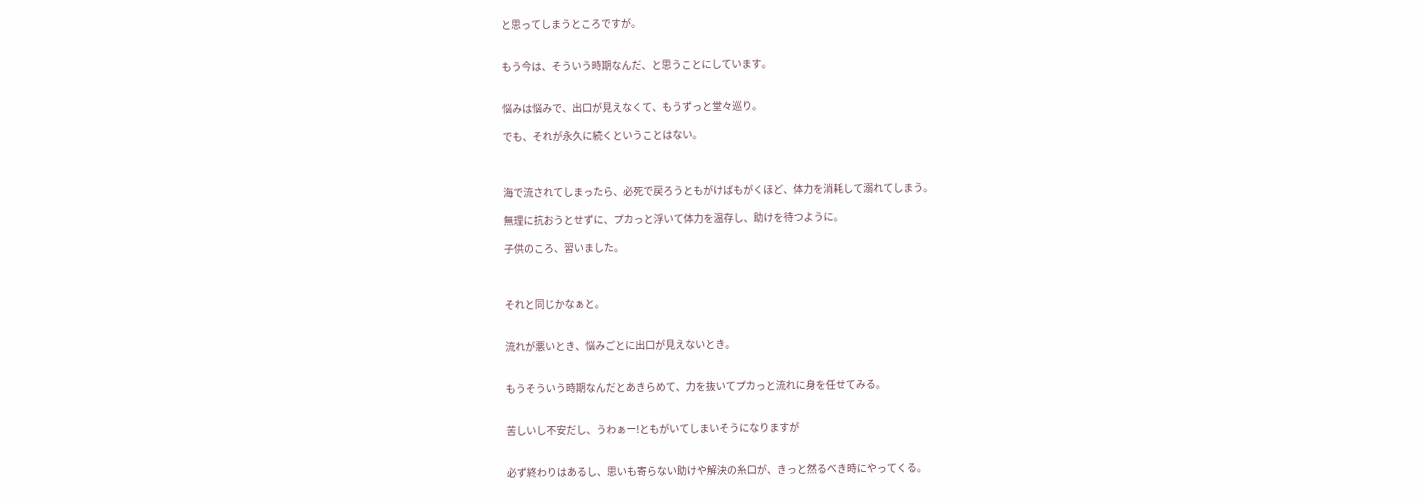と思ってしまうところですが。


もう今は、そういう時期なんだ、と思うことにしています。


悩みは悩みで、出口が見えなくて、もうずっと堂々巡り。

でも、それが永久に続くということはない。



海で流されてしまったら、必死で戻ろうともがけばもがくほど、体力を消耗して溺れてしまう。

無理に抗おうとせずに、プカっと浮いて体力を温存し、助けを待つように。

子供のころ、習いました。



それと同じかなぁと。


流れが悪いとき、悩みごとに出口が見えないとき。


もうそういう時期なんだとあきらめて、力を抜いてプカっと流れに身を任せてみる。


苦しいし不安だし、うわぁー!ともがいてしまいそうになりますが


必ず終わりはあるし、思いも寄らない助けや解決の糸口が、きっと然るべき時にやってくる。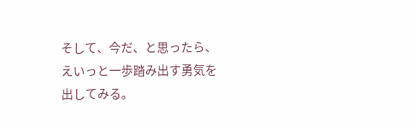そして、今だ、と思ったら、えいっと一歩踏み出す勇気を出してみる。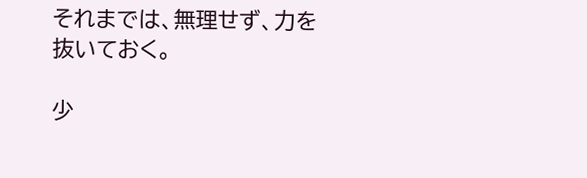それまでは、無理せず、力を抜いておく。

少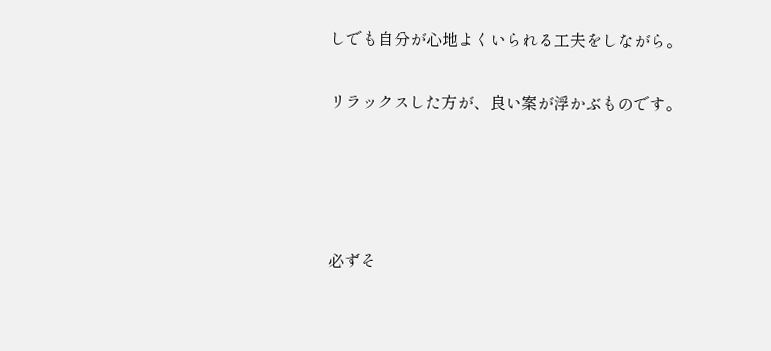しでも自分が心地よくいられる工夫をしながら。

リラックスした方が、良い案が浮かぶものです。




必ずそ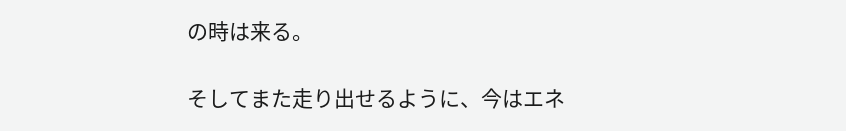の時は来る。

そしてまた走り出せるように、今はエネ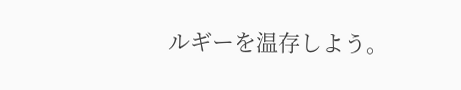ルギーを温存しよう。